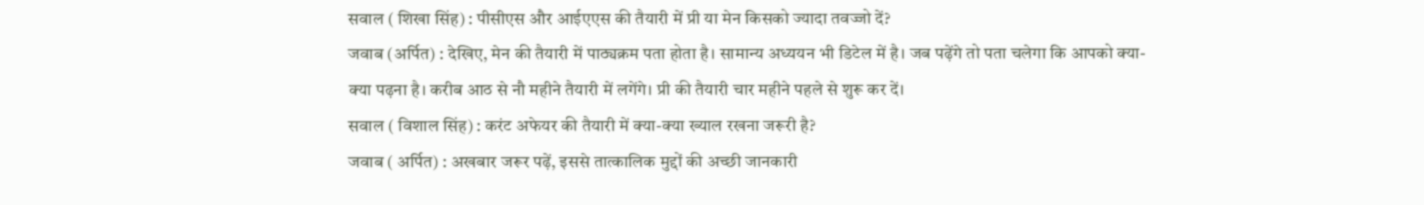सवाल ( शिखा सिंह) : पीसीएस और आईएएस की तैयारी में प्री या मेन किसको ज्यादा तवज्जो दें?
जवाब (अर्पित) : देखिए, मेन की तैयारी में पाठ्यक्रम पता होता है। सामान्य अध्ययन भी डिटेल में है। जब पढ़ेंगे तो पता चलेगा कि आपको क्या-क्या पढ़ना है। करीब आठ से नौ महीने तैयारी में लगेंगे। प्री की तैयारी चार महीने पहले से शुरू कर दें।
सवाल ( विशाल सिंह) : करंट अफेयर की तैयारी में क्या-क्या ख्याल रखना जरूरी है?
जवाब ( अर्पित) : अखबार जरूर पढ़ें, इससे तात्कालिक मुद्दों की अच्छी जानकारी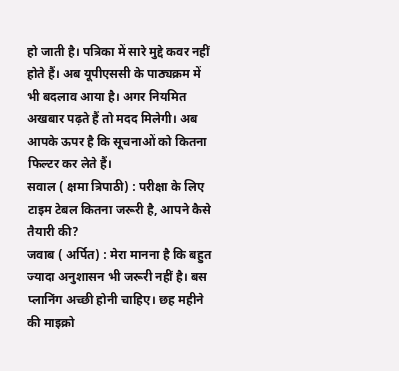हो जाती है। पत्रिका में सारे मुद्दे कवर नहीं होते हैं। अब यूपीएससी के पाठ्यक्रम में भी बदलाव आया है। अगर नियमित अखबार पढ़ते हैं तो मदद मिलेगी। अब आपके ऊपर है कि सूचनाओं को कितना फिल्टर कर लेते हैं।
सवाल ( क्षमा त्रिपाठी) : परीक्षा के लिए टाइम टेबल कितना जरूरी है, आपने कैसे तैयारी की?
जवाब ( अर्पित) : मेरा मानना है कि बहुत ज्यादा अनुशासन भी जरूरी नहीं है। बस प्लानिंग अच्छी होनी चाहिए। छह महीने की माइक्रो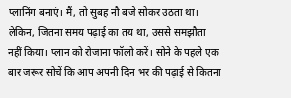प्लानिंग बनाएं। मैं, तो सुबह नौ बजे सोकर उठता था। लेकिन, जितना समय पढ़ाई का तय था, उससे समझौता नहीं किया। प्लान को रोजाना फॉलो करें। सोने के पहले एक बार जरूर सोचें कि आप अपनी दिन भर की पढ़ाई से कितना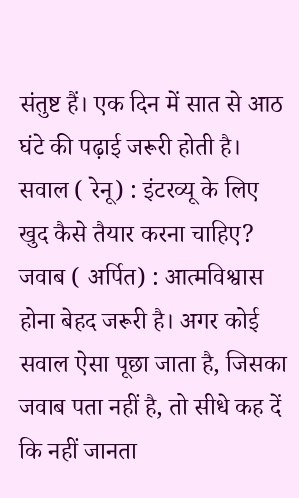संतुष्ट हैं। एक दिन में सात से आठ घंटे की पढ़ाई जरूरी होती है।
सवाल ( रेनू) : इंटरव्यू के लिए खुद कैसे तैयार करना चाहिए?
जवाब ( अर्पित) : आत्मविश्वास होना बेहद जरूरी है। अगर कोई सवाल ऐसा पूछा जाता है, जिसका जवाब पता नहीं है, तो सीधे कह दें कि नहीं जानता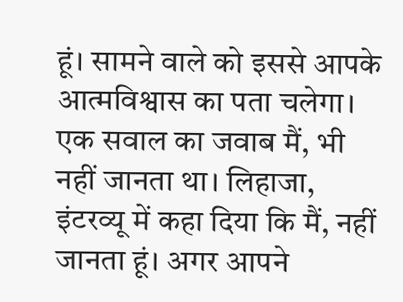हूं। सामने वाले को इससे आपके आत्मविश्वास का पता चलेगा। एक सवाल का जवाब मैं, भी नहीं जानता था। लिहाजा, इंटरव्यू में कहा दिया कि मैं, नहीं जानता हूं। अगर आपने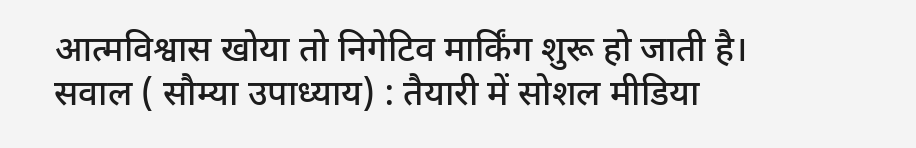आत्मविश्वास खोया तो निगेटिव मार्किंग शुरू हो जाती है।
सवाल ( सौम्या उपाध्याय) : तैयारी में सोशल मीडिया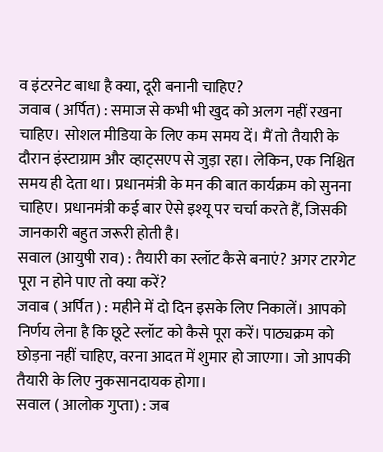व इंटरनेट बाधा है क्या, दूरी बनानी चाहिए?
जवाब ( अर्पित) : समाज से कभी भी खुद को अलग नहीं रखना चाहिए। सोशल मीडिया के लिए कम समय दें। मैं तो तैयारी के दौरान इंस्टाग्राम और व्हाट्सएप से जुड़ा रहा। लेकिन, एक निश्चित समय ही देता था। प्रधानमंत्री के मन की बात कार्यक्रम को सुनना चाहिए। प्रधानमंत्री कई बार ऐसे इश्यू पर चर्चा करते हैं, जिसकी जानकारी बहुत जरूरी होती है।
सवाल (आयुषी राव) : तैयारी का स्लॉट कैसे बनाएं? अगर टारगेट पूरा न होने पाए तो क्या करें?
जवाब ( अर्पित ) : महीने में दो दिन इसके लिए निकालें। आपको निर्णय लेना है कि छूटे स्लॉट को कैसे पूरा करें। पाठ्यक्रम को छोड़ना नहीं चाहिए, वरना आदत में शुमार हो जाएगा। जो आपकी तैयारी के लिए नुकसानदायक होगा।
सवाल ( आलोक गुप्ता) : जब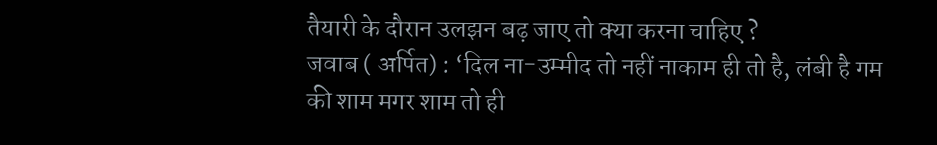तैयारी के दौरान उलझन बढ़ जाए तो क्या करना चाहिए ?
जवाब ( अर्पित) : ‘दिल ना-उम्मीद तो नहीं नाकाम ही तो है, लंबी है गम की शाम मगर शाम तो ही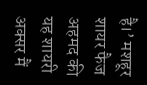है।’ मशहूर शायर फैज अहमद की यह शायरी अक्सर मैं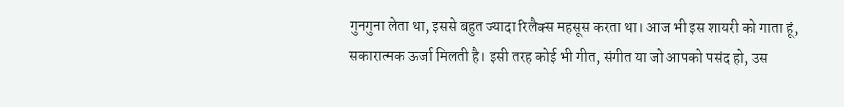गुनगुना लेता था, इससे बहुत ज्यादा रिलैक्स महसूस करता था। आज भी इस शायरी को गाता हूं, सकारात्मक ऊर्जा मिलती है। इसी तरह कोई भी गीत, संगीत या जो आपको पसंद हो, उस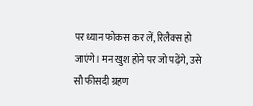पर ध्यान फोकस कर लें, रिलैक्स हो जाएंगे। मन खुश होने पर जो पढ़ेंगे, उसे सौ फीसदी ग्रहण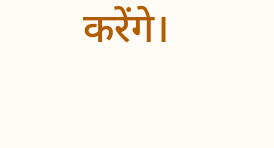करेंगे।